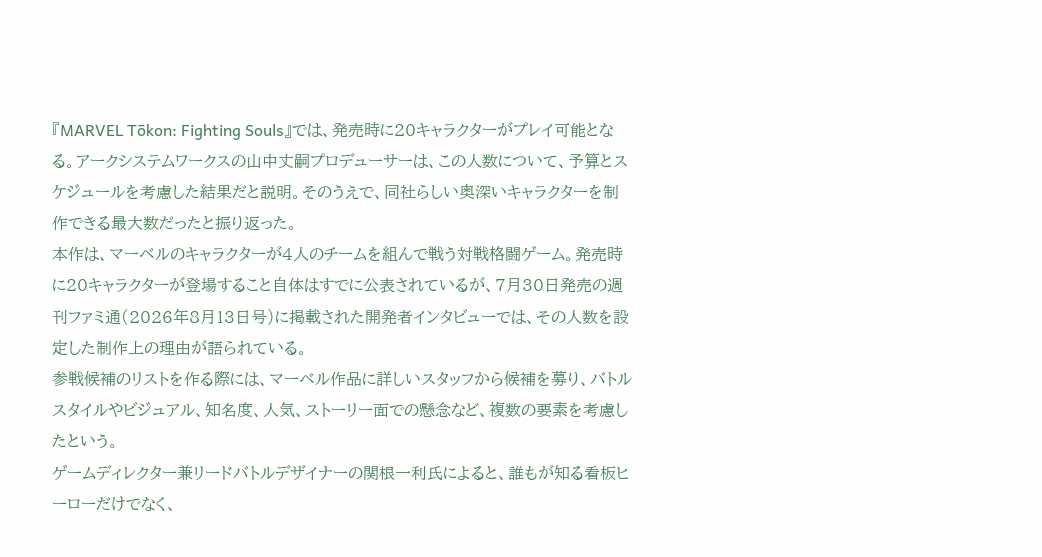『MARVEL Tōkon: Fighting Souls』では、発売時に20キャラクターがプレイ可能となる。アークシステムワークスの山中丈嗣プロデューサーは、この人数について、予算とスケジュールを考慮した結果だと説明。そのうえで、同社らしい奥深いキャラクターを制作できる最大数だったと振り返った。
本作は、マーベルのキャラクターが4人のチームを組んで戦う対戦格闘ゲーム。発売時に20キャラクターが登場すること自体はすでに公表されているが、7月30日発売の週刊ファミ通(2026年8月13日号)に掲載された開発者インタビューでは、その人数を設定した制作上の理由が語られている。
参戦候補のリストを作る際には、マーベル作品に詳しいスタッフから候補を募り、バトルスタイルやビジュアル、知名度、人気、ストーリー面での懸念など、複数の要素を考慮したという。
ゲームディレクター兼リードバトルデザイナーの関根一利氏によると、誰もが知る看板ヒーローだけでなく、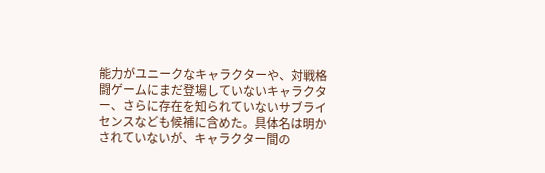能力がユニークなキャラクターや、対戦格闘ゲームにまだ登場していないキャラクター、さらに存在を知られていないサブライセンスなども候補に含めた。具体名は明かされていないが、キャラクター間の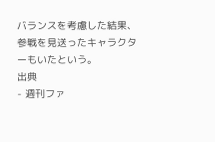バランスを考慮した結果、参戦を見送ったキャラクターもいたという。
出典
- 週刊ファ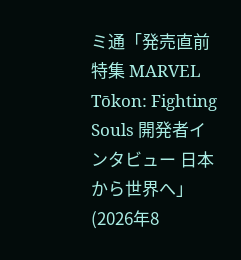ミ通「発売直前特集 MARVEL Tōkon: Fighting Souls 開発者インタビュー 日本から世界へ」(2026年8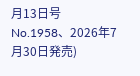月13日号 No.1958、2026年7月30日発売)